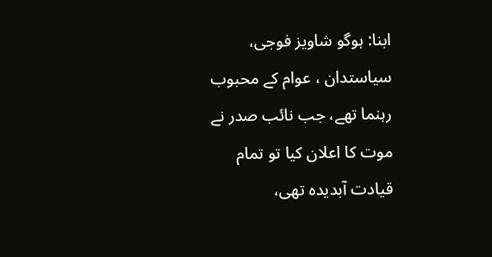ابنا: ہوگو شاویز فوجی، سیاستدان ، عوام کے محبوب رہنما تھے، جب نائب صدر نے موت کا اعلان کیا تو تمام قیادت آبدیدہ تھی،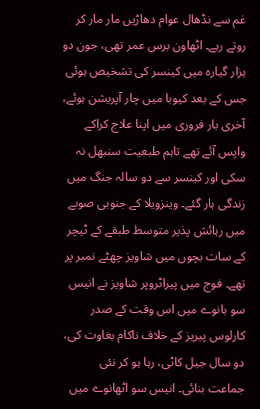غم سے نڈھال عوام دھاڑیں مار مار کر روتے رہے۔ اٹھاون برس عمر تھی، جون دو ہزار گیارہ میں کینسر کی تشخیص ہوئی جس کے بعد کیوبا میں چار آپریشن ہوئے، آخری بار فروری میں اپنا علاج کراکے واپس آئے تھے تاہم طبعیت سنبھل نہ سکی اور کینسر سے دو سالہ جنگ میں زندگی ہار گئے۔ وینزویلا کے جنوبی صوبے میں رہائش پذیر متوسط طبقے کے ٹیچر کے سات بچوں میں شاویز چھٹے نمبر پر تھے۔ فوج میں پیراٹروپر شاویز نے انیس سو بانوے میں اس وقت کے صدر کارلوس پیریز کے خلاف ناکام بغاوت کی، دو سال جیل کاٹی، رہا ہو کر نئی جماعت بنائی۔ انیس سو اٹھانوے میں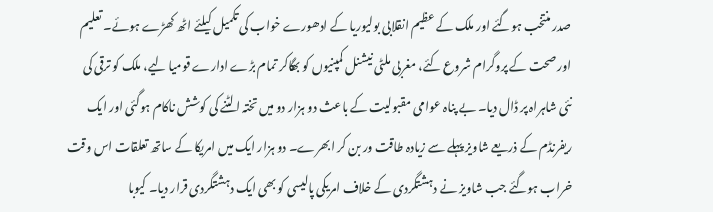صدر منتخب ہوگئے اور ملک کے عظیم انقلابی بولیوریا کے ادھورے خواب کی تکمیل کیلئے اٹھ کھڑے ہوئے۔ تعلیم اور صحت کے پروگرام شروع کئے، مغربی ملٹی نیشنل کمپنیوں کو بھگاکر تمام بڑے ادارے قومیا لیے، ملک کو ترقی کی نئی شاہراہ پر ڈال دیا۔ بے پناہ عوامی مقبولیت کے باعث دو ہزار دو میں تختہ الٹنے کی کوشش ناکام ہوگئی اور ایک ریفرنڈم کے ذریعے شاویز پہلے سے زیادہ طاقت ور بن کر ابھرے۔ دو ہزار ایک میں امریکا کے ساتھ تعلقات اس وقت خراب ہوگئے جب شاویز نے دہشتگردی کے خلاف امریکی پالیسی کو بھی ایک دہشتگردی قرار دیا۔ کیوبا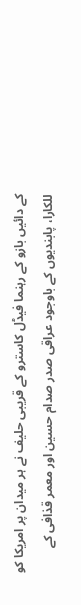کے دائیں بازو کے رہنما فیڈل کاسترو کے قریبی حلیف نے ہر میدان پر امریکا کو للکارا، پابندیوں کے باوجود عراقی صدر صدام حسین اور معمر قذافی کے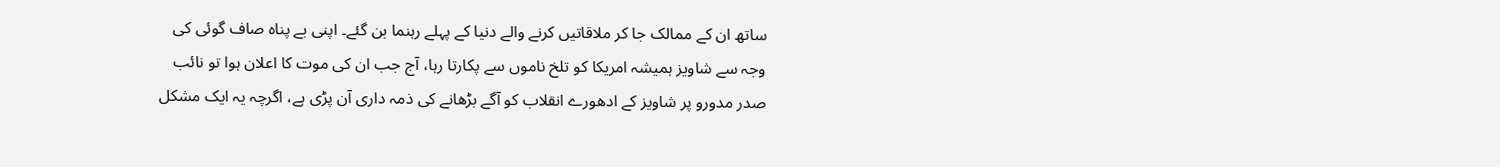ساتھ ان کے ممالک جا کر ملاقاتیں کرنے والے دنیا کے پہلے رہنما بن گئے۔ اپنی بے پناہ صاف گوئی کی وجہ سے شاویز ہمیشہ امریکا کو تلخ ناموں سے پکارتا رہا، آج جب ان کی موت کا اعلان ہوا تو نائب صدر مدورو پر شاویز کے ادھورے انقلاب کو آگے بڑھانے کی ذمہ داری آن پڑی ہے، اگرچہ یہ ایک مشکل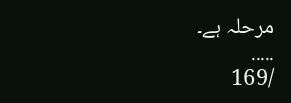مرحلہ ہے۔
.....
/169